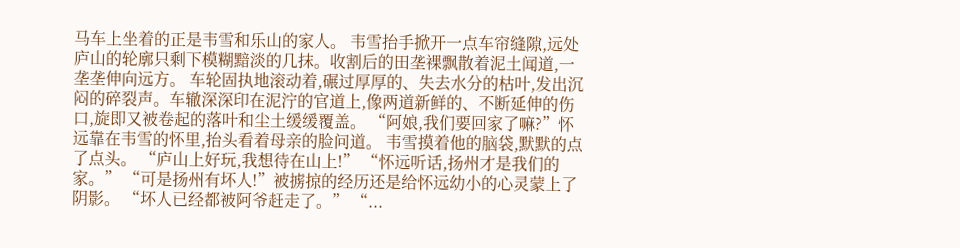马车上坐着的正是韦雪和乐山的家人。 韦雪抬手掀开一点车帘缝隙,远处庐山的轮廓只剩下模糊黯淡的几抹。收割后的田垄裸飘散着泥土闻道,一垄垄伸向远方。 车轮固执地滚动着,碾过厚厚的、失去水分的枯叶,发出沉闷的碎裂声。车辙深深印在泥泞的官道上,像两道新鲜的、不断延伸的伤口,旋即又被卷起的落叶和尘土缓缓覆盖。 “阿娘,我们要回家了嘛?”怀远靠在韦雪的怀里,抬头看着母亲的脸问道。 韦雪摸着他的脑袋,默默的点了点头。 “庐山上好玩,我想待在山上!” “怀远听话,扬州才是我们的家。” “可是扬州有坏人!”被掳掠的经历还是给怀远幼小的心灵蒙上了阴影。 “坏人已经都被阿爷赶走了。” “...